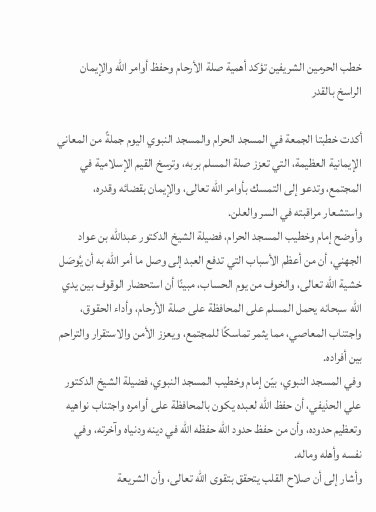خطب الحرمين الشريفين تؤكد أهمية صلة الأرحام وحفظ أوامر الله والإيمان الراسخ بالقدر

أكدت خطبتا الجمعة في المسجد الحرام والمسجد النبوي اليوم جملةً من المعاني الإيمانية العظيمة، التي تعزز صلة المسلم بربه، وترسخ القيم الإسلامية في المجتمع، وتدعو إلى التمسك بأوامر الله تعالى، والإيمان بقضائه وقدره، واستشعار مراقبته في السر والعلن.
وأوضح إمام وخطيب المسجد الحرام، فضيلة الشيخ الدكتور عبدالله بن عواد الجهني، أن من أعظم الأسباب التي تدفع العبد إلى وصل ما أمر الله به أن يُوصَل خشية الله تعالى، والخوف من يوم الحساب، مبينًا أن استحضار الوقوف بين يدي الله سبحانه يحمل المسلم على المحافظة على صلة الأرحام، وأداء الحقوق، واجتناب المعاصي، مما يثمر تماسكًا للمجتمع، ويعزز الأمن والاستقرار والتراحم بين أفراده.
وفي المسجد النبوي، بيّن إمام وخطيب المسجد النبوي، فضيلة الشيخ الدكتور علي الحذيفي، أن حفظ الله لعبده يكون بالمحافظة على أوامره واجتناب نواهيه وتعظيم حدوده، وأن من حفظ حدود الله حفظه الله في دينه ودنياه وآخرته، وفي نفسه وأهله وماله.
وأشار إلى أن صلاح القلب يتحقق بتقوى الله تعالى، وأن الشريعة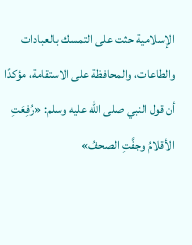الإسلامية حثت على التمسك بالعبادات والطاعات، والمحافظة على الاستقامة، مؤكدًا أن قول النبي صلى الله عليه وسلم: «رُفِعَتِ الأقلامُ وجفَّتِ الصحفُ»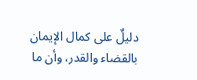دليلٌ على كمال الإيمان بالقضاء والقدر، وأن ما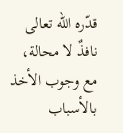قدّره الله تعالى نافذٌ لا محالة، مع وجوب الأخذ بالأسباب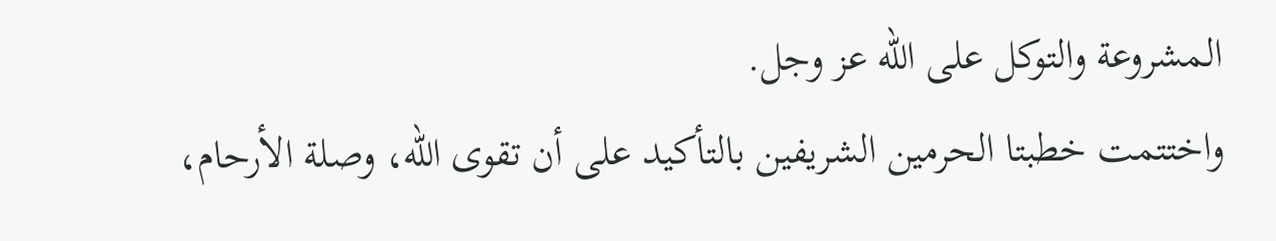المشروعة والتوكل على الله عز وجل.
واختتمت خطبتا الحرمين الشريفين بالتأكيد على أن تقوى الله، وصلة الأرحام،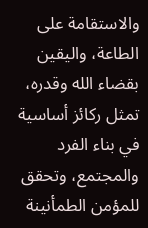والاستقامة على الطاعة، واليقين بقضاء الله وقدره، تمثل ركائز أساسية في بناء الفرد والمجتمع، وتحقق للمؤمن الطمأنينة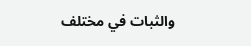والثبات في مختلف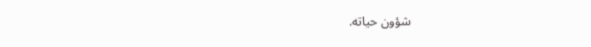شؤون حياته.